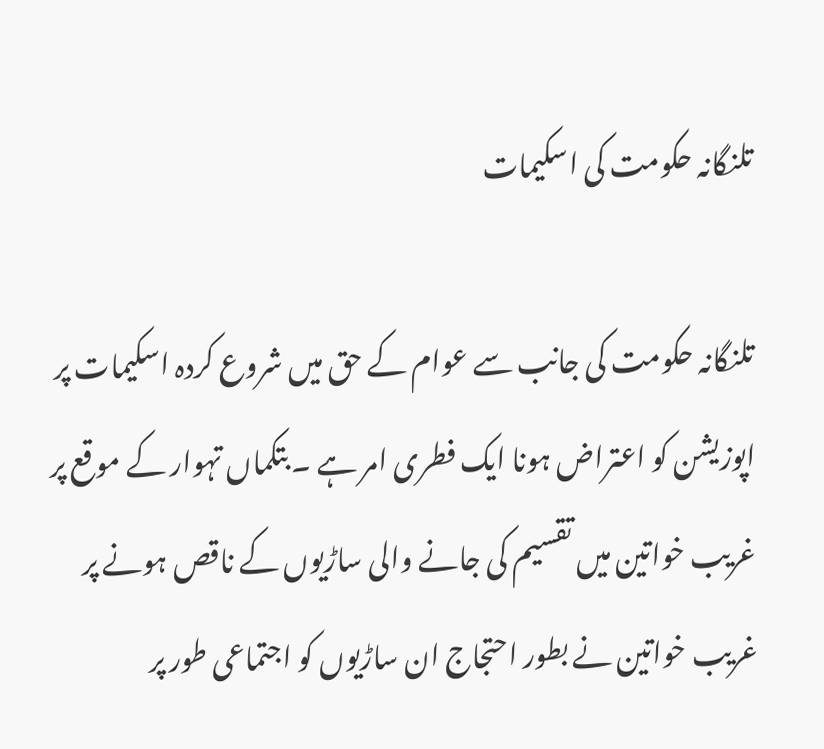تلنگانہ حکومت کی اسکیمات

تلنگانہ حکومت کی جانب سے عوام کے حق میں شروع کردہ اسکیمات پر اپوزیشن کو اعتراض ہونا ایک فطری امر ہے ۔ بتکماں تہوار کے موقع پر غریب خواتین میں تقسیم کی جانے والی ساڑیوں کے ناقص ہونے پر غریب خواتین نے بطور احتجاج ان ساڑیوں کو اجتماعی طور پر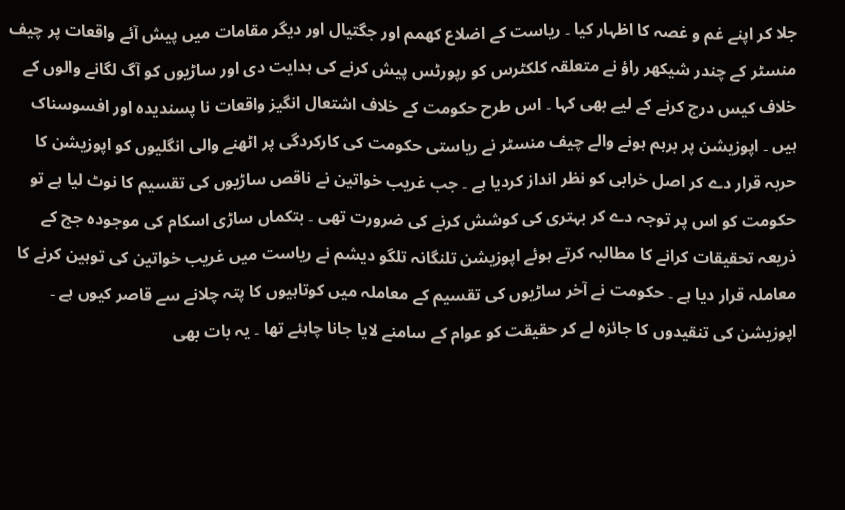جلا کر اپنے غم و غصہ کا اظہار کیا ۔ ریاست کے اضلاع کھمم اور جگتیال اور دیگر مقامات میں پیش آئے واقعات پر چیف منسٹر کے چندر شیکھر راؤ نے متعلقہ کلکٹرس کو رپورٹس پیش کرنے کی ہدایت دی اور ساڑیوں کو آگ لگانے والوں کے خلاف کیس درج کرنے کے لیے بھی کہا ۔ اس طرح حکومت کے خلاف اشتعال انگیز واقعات نا پسندیدہ اور افسوسناک ہیں ۔ اپوزیشن پر برہم ہونے والے چیف منسٹر نے ریاستی حکومت کی کارکردگی پر اٹھنے والی انگلیوں کو اپوزیشن کا حربہ قرار دے کر اصل خرابی کو نظر انداز کردیا ہے ۔ جب غریب خواتین نے ناقص ساڑیوں کی تقسیم کا نوٹ لیا ہے تو حکومت کو اس پر توجہ دے کر بہتری کی کوشش کرنے کی ضرورت تھی ۔ بتکماں ساڑی اسکام کی موجودہ جج کے ذریعہ تحقیقات کرانے کا مطالبہ کرتے ہوئے اپوزیشن تلنگانہ تلگو دیشم نے ریاست میں غریب خواتین کی توہین کرنے کا معاملہ قرار دیا ہے ۔ حکومت نے آخر ساڑیوں کی تقسیم کے معاملہ میں کوتاہیوں کا پتہ چلانے سے قاصر کیوں ہے ۔ اپوزیشن کی تنقیدوں کا جائزہ لے کر حقیقت کو عوام کے سامنے لایا جانا چاہئے تھا ۔ یہ بات بھی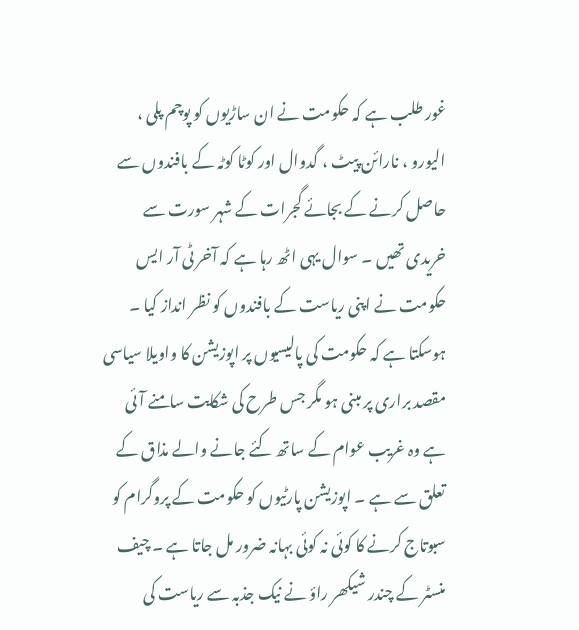غور طلب ہے کہ حکومت نے ان ساڑیوں کو پوچم پلی ، الیورو ، نارائن پیٹ ، گدوال اور کوٹا کوٹہ کے بافندوں سے حاصل کرنے کے بجائے گجرات کے شہر سورت سے خریدی تھیں ۔ سوال یہی اٹھ رہا ہے کہ آخر ٹی آر ایس حکومت نے اپنی ریاست کے بافندوں کو نظر انداز کیا ۔ ہوسکتا ہے کہ حکومت کی پالیسیوں پر اپوزیشن کا واویلا سیاسی مقصد براری پر مبنی ہو مگر جس طرح کی شکایت سامنے آئی ہے وہ غریب عوام کے ساتھ کئے جانے والے مذاق کے تعلق سے ہے ۔ اپوزیشن پارٹیوں کو حکومت کے پروگرام کو سبوتاج کرنے کا کوئی نہ کوئی بہانہ ضرور مل جاتا ہے ۔ چیف منسٹر کے چندر شیکھر راؤ نے نیک جذبہ سے ریاست کی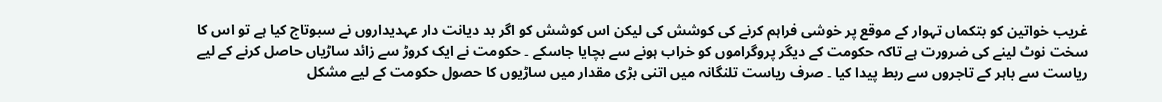غریب خواتین کو بتکماں تہوار کے موقع پر خوشی فراہم کرنے کی کوشش کی لیکن اس کوشش کو اگر بد دیانت دار عہدیداروں نے سبوتاج کیا ہے تو اس کا سخت نوٹ لینے کی ضرورت ہے تاکہ حکومت کے دیگر پروگراموں کو خراب ہونے سے بچایا جاسکے ۔ حکومت نے ایک کروڑ سے زائد ساڑیاں حاصل کرنے کے لیے ریاست سے باہر کے تاجروں سے ربط پیدا کیا ۔ صرف ریاست تلنگانہ میں اتنی بڑی مقدار میں ساڑیوں کا حصول حکومت کے لیے مشکل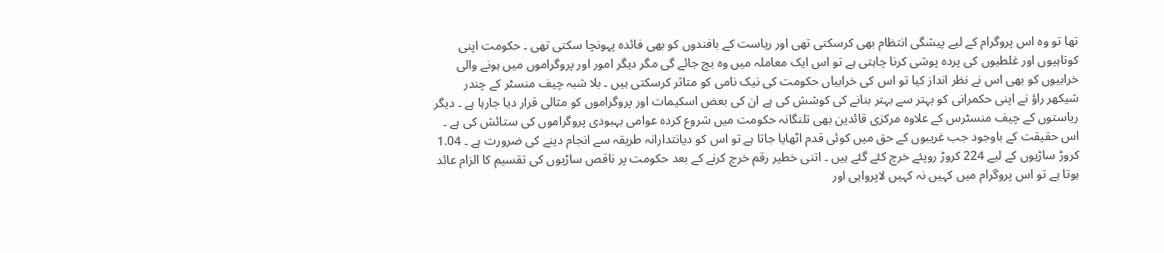تھا تو وہ اس پروگرام کے لیے پیشگی انتظام بھی کرسکتی تھی اور ریاست کے بافندوں کو بھی فائدہ پہونچا سکتی تھی ۔ حکومت اپنی کوتاہیوں اور غلطیوں کی پردہ پوشی کرنا چاہتی ہے تو اس ایک معاملہ میں وہ بچ جائے گی مگر دیگر امور اور پروگراموں میں ہونے والی خرابیوں کو بھی اس نے نظر انداز کیا تو اس کی خرابیاں حکومت کی نیک نامی کو متاثر کرسکتی ہیں ۔ بلا شبہ چیف منسٹر کے چندر شیکھر راؤ نے اپنی حکمرانی کو بہتر سے بہتر بنانے کی کوشش کی ہے ان کی بعض اسکیمات اور پروگراموں کو مثالی قرار دیا جارہا ہے ۔ دیگر ریاستوں کے چیف منسٹرس کے علاوہ مرکزی قائدین بھی تلنگانہ حکومت میں شروع کردہ عوامی بہبودی پروگراموں کی ستائش کی ہے ۔ اس حقیقت کے باوجود جب غریبوں کے حق میں کوئی قدم اٹھایا جاتا ہے تو اس کو دیانتدارانہ طریقہ سے انجام دینے کی ضرورت ہے ۔ 1.04 کروڑ ساڑیوں کے لیے 224 کروڑ روپئے خرچ کئے گئے ہیں ۔ اتنی خطیر رقم خرچ کرنے کے بعد حکومت پر ناقص ساڑیوں کی تقسیم کا الزام عائد ہوتا ہے تو اس پروگرام میں کہیں نہ کہیں لاپرواہی اور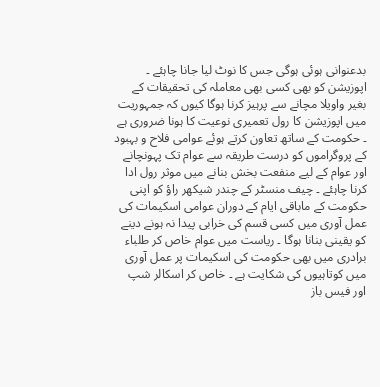بدعنوانی ہوئی ہوگی جس کا نوٹ لیا جانا چاہئے ۔ اپوزیشن کو بھی کسی بھی معاملہ کی تحقیقات کے بغیر واویلا مچانے سے پرہیز کرنا ہوگا کیوں کہ جمہوریت میں اپوزیشن کا رول تعمیری نوعیت کا ہونا ضروری ہے ۔ حکومت کے ساتھ تعاون کرتے ہوئے عوامی فلاح و بہبود کے پروگراموں کو درست طریقہ سے عوام تک پہونچانے اور عوام کے لیے منفعت بخش بنانے میں موثر رول ادا کرنا چاہئے ۔ چیف منسٹر کے چندر شیکھر راؤ کو اپنی حکومت کے ماباقی ایام کے دوران عوامی اسکیمات کی عمل آوری میں کسی قسم کی خرابی پیدا نہ ہونے دینے کو یقینی بنانا ہوگا ۔ ریاست میں عوام خاص کر طلباء برادری میں بھی حکومت کی اسکیمات پر عمل آوری میں کوتاہیوں کی شکایت ہے ۔ خاص کر اسکالر شپ اور فیس باز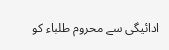ادائیگی سے محروم طلباء کو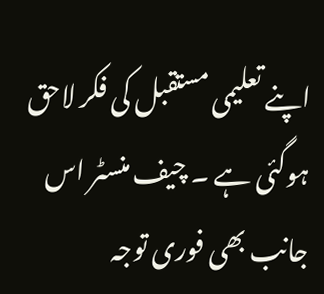اپنے تعلیمی مستقبل کی فکر لاحق ہوگئی ہے ۔ چیف منسٹر اس جانب بھی فوری توجہ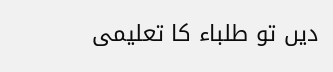دیں تو طلباء کا تعلیمی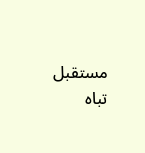مستقبل تباہ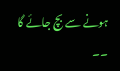ہونے سے بچ جائے گا ۔۔